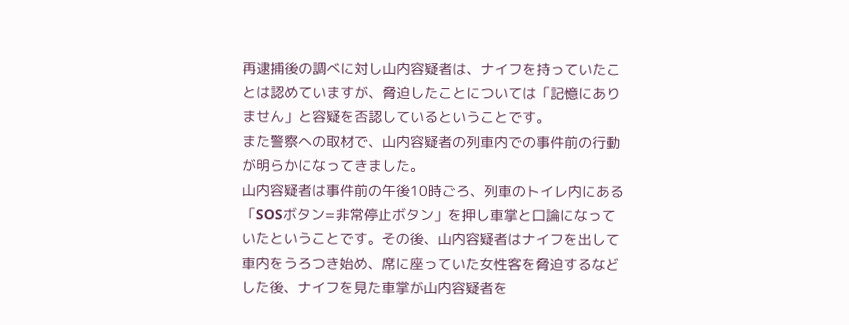再逮捕後の調べに対し山内容疑者は、ナイフを持っていたことは認めていますが、脅迫したことについては「記憶にありません」と容疑を否認しているということです。
また警察への取材で、山内容疑者の列車内での事件前の行動が明らかになってきました。
山内容疑者は事件前の午後10時ごろ、列車のトイレ内にある「SOSボタン=非常停止ボタン」を押し車掌と口論になっていたということです。その後、山内容疑者はナイフを出して車内をうろつき始め、席に座っていた女性客を脅迫するなどした後、ナイフを見た車掌が山内容疑者を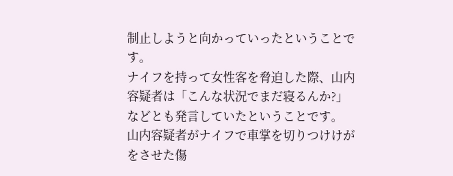制止しようと向かっていったということです。
ナイフを持って女性客を脅迫した際、山内容疑者は「こんな状況でまだ寝るんか?」などとも発言していたということです。
山内容疑者がナイフで車掌を切りつけけがをさせた傷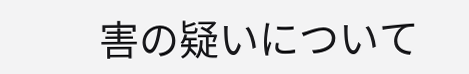害の疑いについて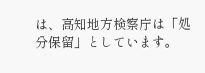は、高知地方検察庁は「処分保留」としています。